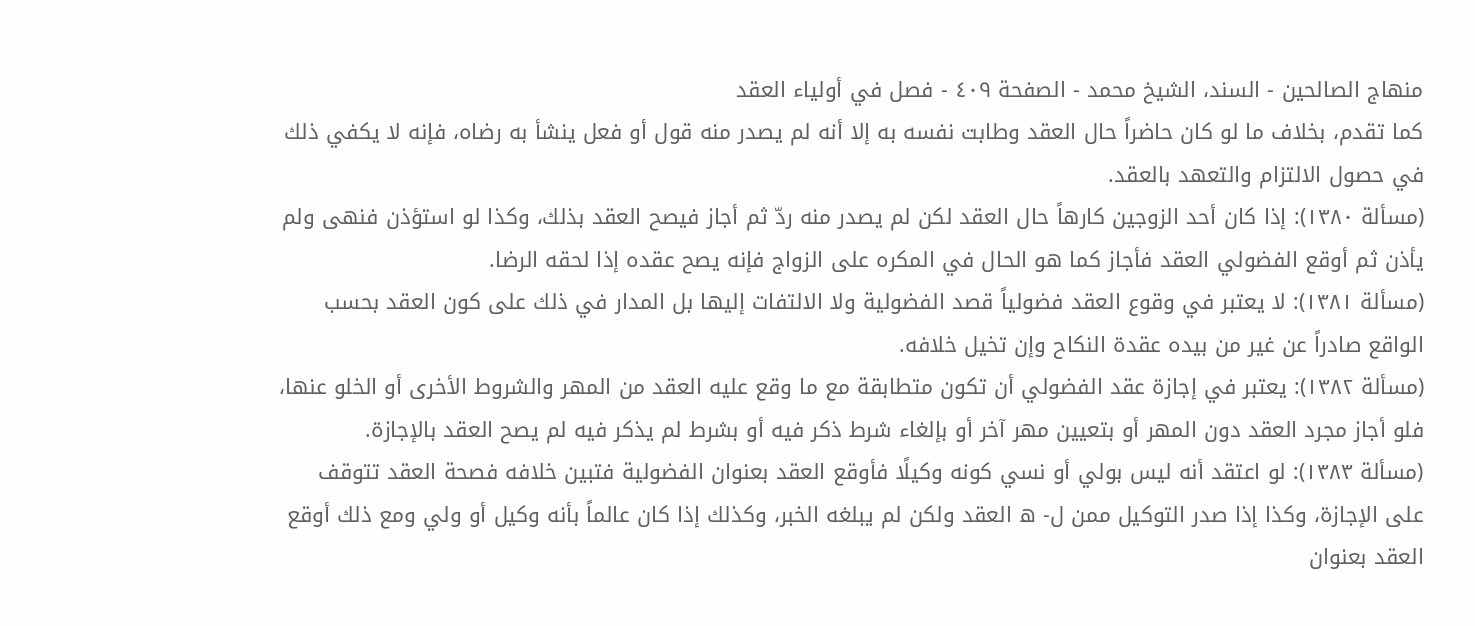منهاج الصالحين - السند، الشيخ محمد - الصفحة ٤٠٩ - فصل في أولياء العقد
كما تقدم، بخلاف ما لو كان حاضراً حال العقد وطابت نفسه به إلا أنه لم يصدر منه قول أو فعل ينشأ به رضاه، فإنه لا يكفي ذلك في حصول الالتزام والتعهد بالعقد.
(مسألة ١٣٨٠): إذا كان أحد الزوجين كارهاً حال العقد لكن لم يصدر منه ردّ ثم أجاز فيصح العقد بذلك، وكذا لو استؤذن فنهى ولم يأذن ثم أوقع الفضولي العقد فأجاز كما هو الحال في المكره على الزواج فإنه يصح عقده إذا لحقه الرضا.
(مسألة ١٣٨١): لا يعتبر في وقوع العقد فضولياً قصد الفضولية ولا الالتفات إليها بل المدار في ذلك على كون العقد بحسب الواقع صادراً عن غير من بيده عقدة النكاح وإن تخيل خلافه.
(مسألة ١٣٨٢): يعتبر في إجازة عقد الفضولي أن تكون متطابقة مع ما وقع عليه العقد من المهر والشروط الأخرى أو الخلو عنها، فلو أجاز مجرد العقد دون المهر أو بتعيين مهر آخر أو بإلغاء شرط ذكر فيه أو بشرط لم يذكر فيه لم يصح العقد بالإجازة.
(مسألة ١٣٨٣): لو اعتقد أنه ليس بولي أو نسي كونه وكيلًا فأوقع العقد بعنوان الفضولية فتبين خلافه فصحة العقد تتوقف على الإجازة، وكذا إذا صدر التوكيل ممن ل- ه العقد ولكن لم يبلغه الخبر، وكذلك إذا كان عالماً بأنه وكيل أو ولي ومع ذلك أوقع العقد بعنوان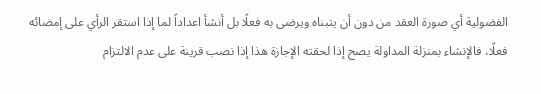الفضولية أي صورة العقد من دون أن يتبناه ويرضى به فعلًا بل أنشأ اعداداً لما إذا استقر الرأي على إمضائه فعلًا، فالإنشاء بمنزلة المداولة يصح إذا لحقته الإجازة هذا إذا نصب قرينة على عدم الالتزام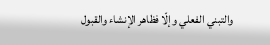والتبني الفعلي وإلّا فظاهر الإنشاء والقبول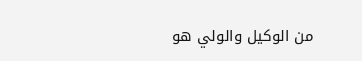من الوكيل والولي هو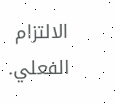الالتزام الفعلي.